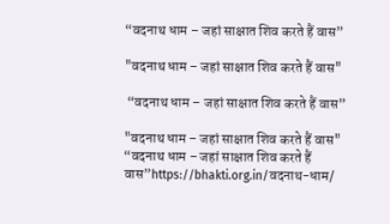“वदनाथ धाम – जहां साक्षात शिव करते हैं वास”

"वदनाथ धाम – जहां साक्षात शिव करते हैं वास"

 “वदनाथ धाम – जहां साक्षात शिव करते हैं वास”

"वदनाथ धाम – जहां साक्षात शिव करते हैं वास"
“वदनाथ धाम – जहां साक्षात शिव करते हैं वास”https://bhakti.org.in/वदनाथ-धाम/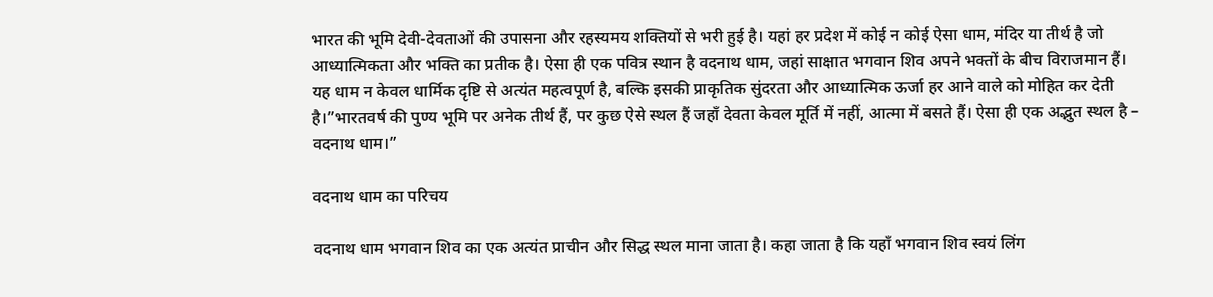भारत की भूमि देवी-देवताओं की उपासना और रहस्यमय शक्तियों से भरी हुई है। यहां हर प्रदेश में कोई न कोई ऐसा धाम, मंदिर या तीर्थ है जो आध्यात्मिकता और भक्ति का प्रतीक है। ऐसा ही एक पवित्र स्थान है वदनाथ धाम, जहां साक्षात भगवान शिव अपने भक्तों के बीच विराजमान हैं। यह धाम न केवल धार्मिक दृष्टि से अत्यंत महत्वपूर्ण है, बल्कि इसकी प्राकृतिक सुंदरता और आध्यात्मिक ऊर्जा हर आने वाले को मोहित कर देती है।”भारतवर्ष की पुण्य भूमि पर अनेक तीर्थ हैं, पर कुछ ऐसे स्थल हैं जहाँ देवता केवल मूर्ति में नहीं, आत्मा में बसते हैं। ऐसा ही एक अद्भुत स्थल है – वदनाथ धाम।”

वदनाथ धाम का परिचय

वदनाथ धाम भगवान शिव का एक अत्यंत प्राचीन और सिद्ध स्थल माना जाता है। कहा जाता है कि यहाँ भगवान शिव स्वयं लिंग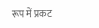रूप में प्रकट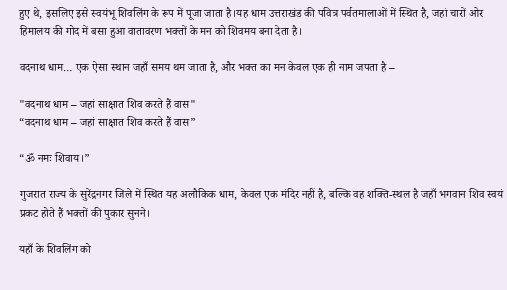हुए थे, इसलिए इसे स्वयंभू शिवलिंग के रूप में पूजा जाता है।यह धाम उत्तराखंड की पवित्र पर्वतमालाओं में स्थित है, जहां चारों ओर हिमालय की गोद में बसा हुआ वातावरण भक्तों के मन को शिवमय बना देता है।

वदनाथ धाम… एक ऐसा स्थान जहाँ समय थम जाता है, और भक्त का मन केवल एक ही नाम जपता है –

"वदनाथ धाम – जहां साक्षात शिव करते हैं वास"
“वदनाथ धाम – जहां साक्षात शिव करते हैं वास”

“ॐ नमः शिवाय।”

गुजरात राज्य के सुरेंद्रनगर जिले में स्थित यह अलौकिक धाम, केवल एक मंदिर नहीं है, बल्कि वह शक्ति-स्थल है जहाँ भगवान शिव स्वयं प्रकट होते हैं भक्तों की पुकार सुनने।

यहाँ के शिवलिंग को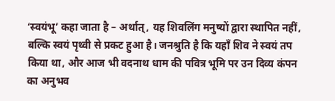‘स्वयंभू’ कहा जाता है – अर्थात्, यह शिवलिंग मनुष्यों द्वारा स्थापित नहीं, बल्कि स्वयं पृथ्वी से प्रकट हुआ है। जनश्रुति है कि यहाँ शिव ने स्वयं तप किया था, और आज भी वदनाथ धाम की पवित्र भूमि पर उन दिव्य कंपन का अनुभव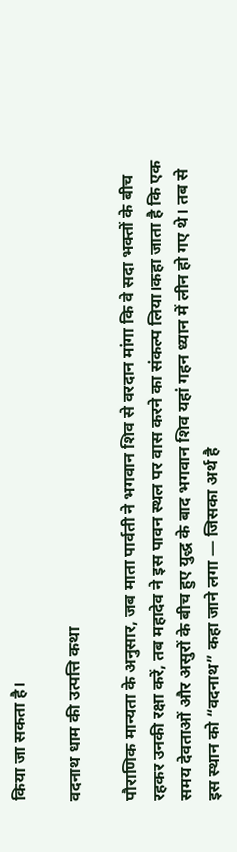किया जा सकता है।

वदनाथ धाम की उत्पत्ति कथा

पौराणिक मान्यता के अनुसार, जब माता पार्वती ने भगवान शिव से वरदान मांगा कि वे सदा भक्तों के बीच रहकर उनकी रक्षा करें, तब महादेव ने इस पावन स्थल पर वास करने का संकल्प लिया।कहा जाता है कि एक समय देवताओं और असुरों के बीच हुए युद्ध के बाद भगवान शिव यहां गहन ध्यान में लीन हो गए थे। तब से इस स्थान को “वदनाथ” कहा जाने लगा — जिसका अर्थ है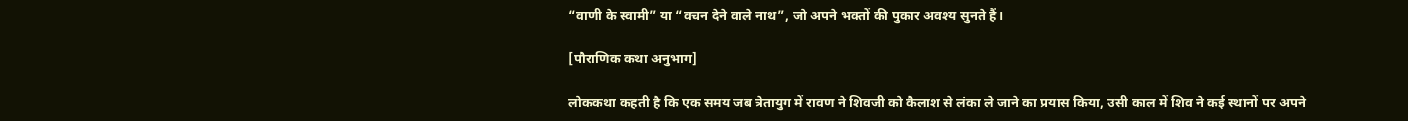“वाणी के स्वामी” या “वचन देने वाले नाथ”, जो अपने भक्तों की पुकार अवश्य सुनते हैं।

[पौराणिक कथा अनुभाग]

लोककथा कहती है कि एक समय जब त्रेतायुग में रावण ने शिवजी को कैलाश से लंका ले जाने का प्रयास किया, उसी काल में शिव ने कई स्थानों पर अपने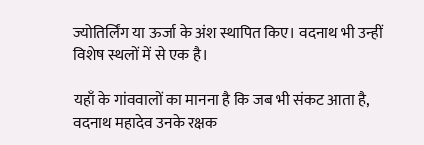ज्योतिर्लिंग या ऊर्जा के अंश स्थापित किए। वदनाथ भी उन्हीं विशेष स्थलों में से एक है।

यहाँ के गांववालों का मानना है कि जब भी संकट आता है, वदनाथ महादेव उनके रक्षक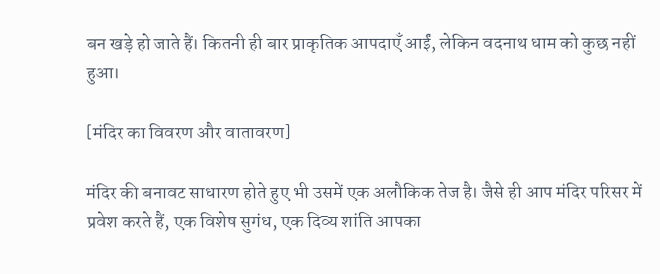बन खड़े हो जाते हैं। कितनी ही बार प्राकृतिक आपदाएँ आईं, लेकिन वदनाथ धाम को कुछ नहीं हुआ।

[मंदिर का विवरण और वातावरण]

मंदिर की बनावट साधारण होते हुए भी उसमें एक अलौकिक तेज है। जैसे ही आप मंदिर परिसर में प्रवेश करते हैं, एक विशेष सुगंध, एक दिव्य शांति आपका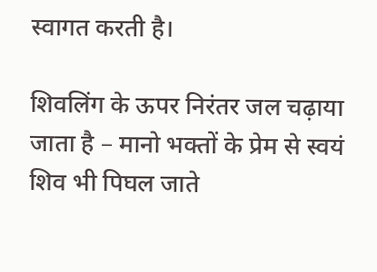स्वागत करती है।

शिवलिंग के ऊपर निरंतर जल चढ़ाया जाता है – मानो भक्तों के प्रेम से स्वयं शिव भी पिघल जाते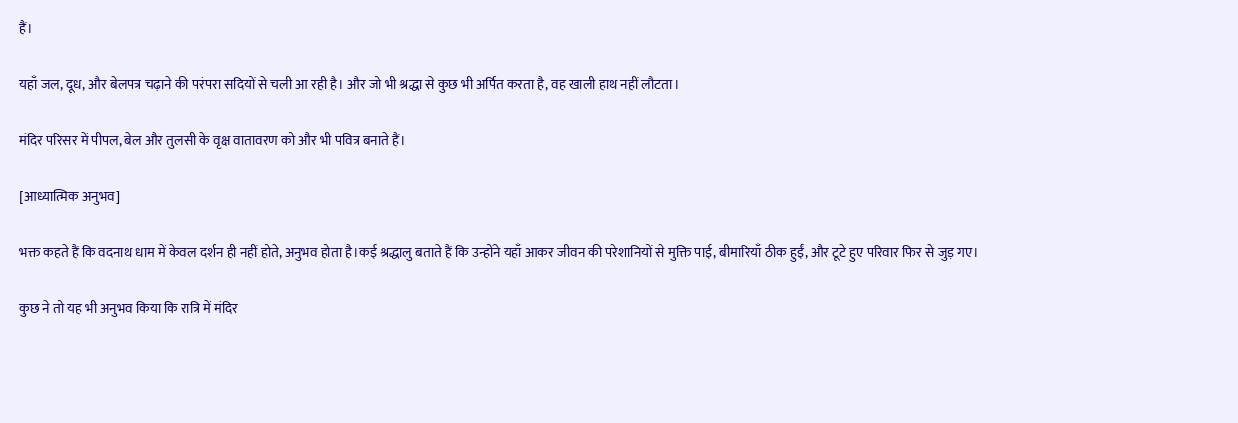हैं।

यहाँ जल, दूध, और बेलपत्र चढ़ाने की परंपरा सदियों से चली आ रही है। और जो भी श्रद्धा से कुछ भी अर्पित करता है, वह खाली हाथ नहीं लौटता।

मंदिर परिसर में पीपल, बेल और तुलसी के वृक्ष वातावरण को और भी पवित्र बनाते हैं।

[आध्यात्मिक अनुभव]

भक्त कहते हैं कि वदनाथ धाम में केवल दर्शन ही नहीं होते, अनुभव होता है।कई श्रद्धालु बताते हैं कि उन्होंने यहाँ आकर जीवन की परेशानियों से मुक्ति पाई, बीमारियाँ ठीक हुईं, और टूटे हुए परिवार फिर से जुड़ गए।

कुछ ने तो यह भी अनुभव किया कि रात्रि में मंदिर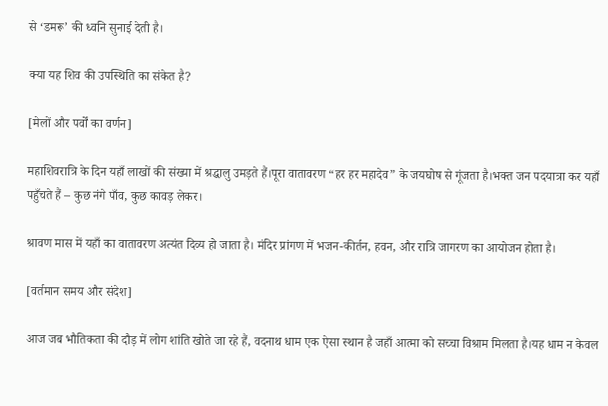से ‘डमरू’ की ध्वनि सुनाई देती है।

क्या यह शिव की उपस्थिति का संकेत है?

[मेलों और पर्वों का वर्णन]

महाशिवरात्रि के दिन यहाँ लाखों की संख्या में श्रद्धालु उमड़ते हैं।पूरा वातावरण “हर हर महादेव” के जयघोष से गूंजता है।भक्त जन पदयात्रा कर यहाँ पहुँचते हैं – कुछ नंगे पाँव, कुछ कावड़ लेकर।

श्रावण मास में यहाँ का वातावरण अत्यंत दिव्य हो जाता है। मंदिर प्रांगण में भजन-कीर्तन, हवन, और रात्रि जागरण का आयोजन होता है।

[वर्तमान समय और संदेश]

आज जब भौतिकता की दौड़ में लोग शांति खोते जा रहे हैं, वदनाथ धाम एक ऐसा स्थान है जहाँ आत्मा को सच्चा विश्राम मिलता है।यह धाम न केवल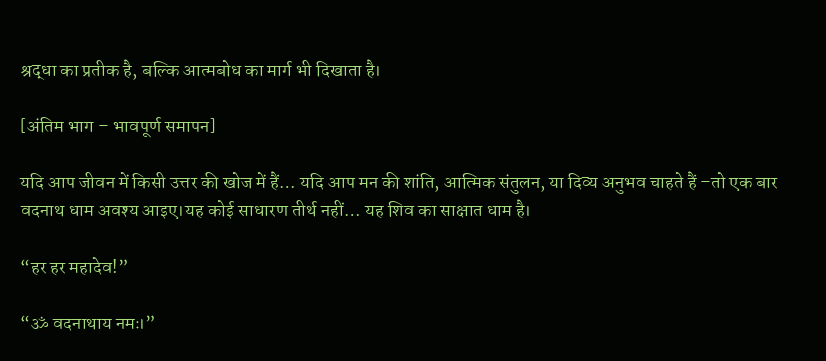श्रद्धा का प्रतीक है, बल्कि आत्मबोध का मार्ग भी दिखाता है।

[अंतिम भाग – भावपूर्ण समापन]

यदि आप जीवन में किसी उत्तर की खोज में हैं… यदि आप मन की शांति, आत्मिक संतुलन, या दिव्य अनुभव चाहते हैं –तो एक बार वदनाथ धाम अवश्य आइए।यह कोई साधारण तीर्थ नहीं… यह शिव का साक्षात धाम है।

“हर हर महादेव!”

“ॐ वदनाथाय नमः।”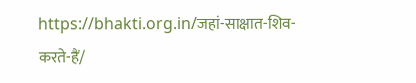https://bhakti.org.in/जहां-साक्षात-शिव-करते-हैं/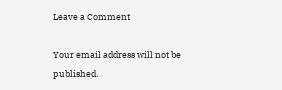Leave a Comment

Your email address will not be published.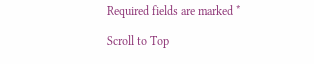Required fields are marked *

Scroll to Top